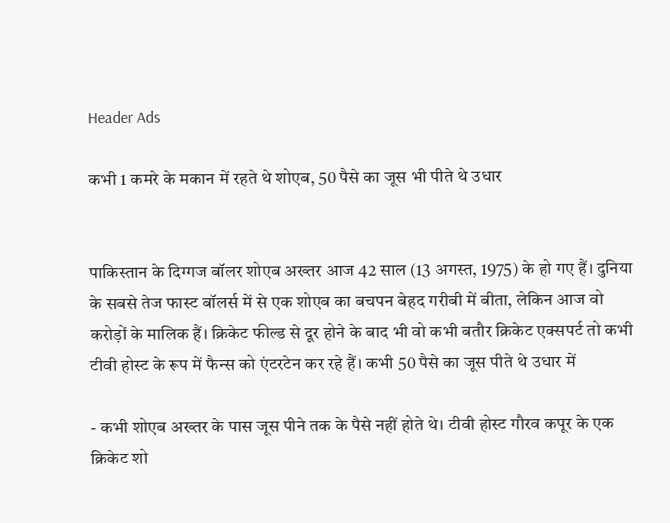Header Ads

कभी 1 कमरे के मकान में रहते थे शोएब, 50 पैसे का जूस भी पीते थे उधार


पाकिस्तान के दिग्गज बॉलर शोएब अख्तर आज 42 साल (13 अगस्त, 1975) के हो गए हैं। दुनिया के सबसे तेज फास्ट बॉलर्स में से एक शोएब का बचपन बेहद गरीबी में बीता, लेकिन आज वो करोड़ों के मालिक हैं। क्रिकेट फील्ड से दूर होने के बाद भी वो कभी बतौर क्रिकेट एक्सपर्ट तो कभी टीवी होस्ट के रूप में फैन्स को एंटरटेन कर रहे हैं। कभी 50 पैसे का जूस पीते थे उधार में

- कभी शोएब अख्तर के पास जूस पीने तक के पैसे नहीं होते थे। टीवी होस्ट गौरव कपूर के एक क्रिकेट शो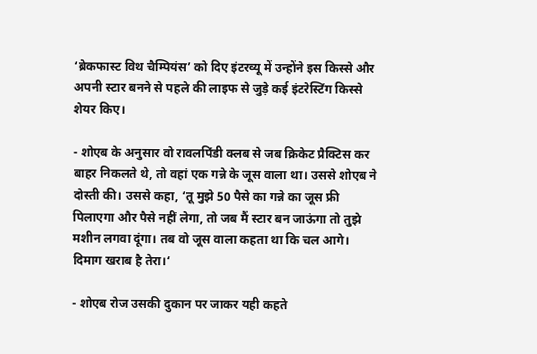‘ब्रेकफास्ट विथ चैम्पियंस’ को दिए इंटरव्यू में उन्होंने इस किस्से और अपनी स्टार बनने से पहले की लाइफ से जुड़े कई इंटरेस्टिंग किस्से शेयर किए।

- शोएब के अनुसार वो रावलपिंडी क्लब से जब क्रिकेट प्रैक्टिस कर बाहर निकलते थे, तो वहां एक गन्ने के जूस वाला था। उससे शोएब ने दोस्ती की। उससे कहा, ‘तू मुझे 50 पैसे का गन्ने का जूस फ्री पिलाएगा और पैसे नहीं लेगा, तो जब मैं स्टार बन जाऊंगा तो तुझे मशीन लगवा दूंगा। तब वो जूस वाला कहता था कि चल आगे। दिमाग खराब है तेरा।‘

- शोएब रोज उसकी दुकान पर जाकर यही कहते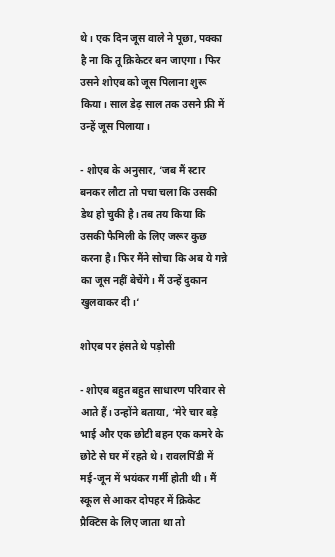थे। एक दिन जूस वाले ने पूछा, पक्का है ना कि तू क्रिकेटर बन जाएगा। फिर उसने शोएब को जूस पिलाना शुरू किया। साल डेढ़ साल तक उसने फ्री में उन्हें जूस पिलाया।

- शोएब के अनुसार, ‘जब मैं स्टार बनकर लौटा तो पचा चला कि उसकी डेथ हो चुकी है। तब तय किया कि उसकी फैमिली के लिए जरूर कुछ करना है। फिर मैंने सोचा कि अब ये गन्ने का जूस नहीं बेचेंगे। मैं उन्हें दुकान खुलवाकर दी।‘

शोएब पर हंसते थे पड़ोसी

- शोएब बहुत बहुत साधारण परिवार से आते हैं। उन्होंने बताया, ‘मेरे चार बड़े भाई और एक छोटी बहन एक कमरे के छोटे से घर में रहते थे। रावलपिंडी में मई-जून में भयंकर गर्मी होती थी। मैं स्कूल से आकर दोपहर में क्रिकेट प्रैक्टिस के लिए जाता था तो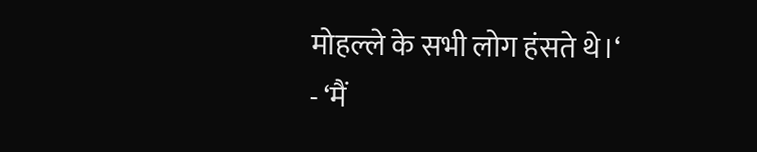मोहल्ले के सभी लोग हंसते थे।‘
- ‘मैं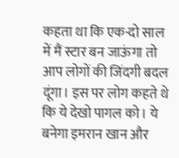कहता था कि एक-दो साल में मैं स्टार बन जाऊंगा तो आप लोगों की जिंदगी बदल दूंगा। इस पर लोग कहते थे कि ये देखो पागल को। ये बनेगा इमरान खान और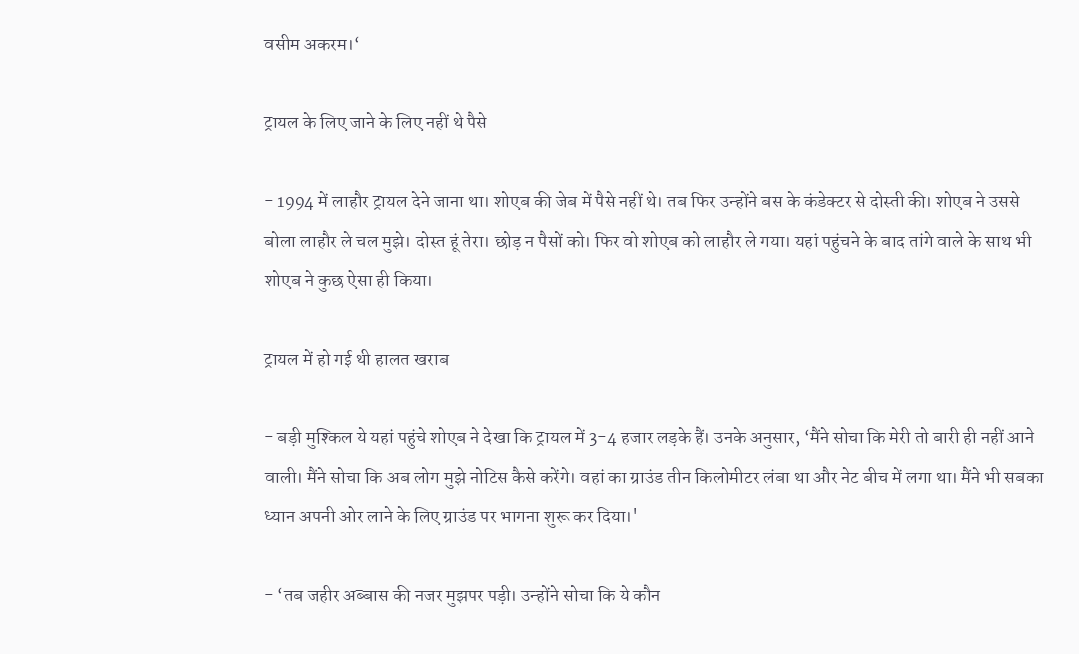वसीम अकरम।‘

ट्रायल के लिए जाने के लिए नहीं थे पैसे

- 1994 में लाहौर ट्रायल देने जाना था। शोएब की जेब में पैसे नहीं थे। तब फिर उन्होंने बस के कंडेक्टर से दोस्ती की। शोएब ने उससे बोला लाहौर ले चल मुझे। दोस्त हूं तेरा। छोड़ न पैसों को। फिर वो शोएब को लाहौर ले गया। यहां पहुंचने के बाद तांगे वाले के साथ भी शोएब ने कुछ ऐसा ही किया।

ट्रायल में हो गई थी हालत खराब

- बड़ी मुश्किल ये यहां पहुंचे शोएब ने देखा कि ट्रायल में 3-4 हजार लड़के हैं। उनके अनुसार, ‘मैंने सोचा कि मेरी तो बारी ही नहीं आने वाली। मैंने सोचा कि अब लोग मुझे नोटिस कैसे करेंगे। वहां का ग्राउंड तीन किलोमीटर लंबा था और नेट बीच में लगा था। मैंने भी सबका ध्यान अपनी ओर लाने के लिए ग्राउंड पर भागना शुरू कर दिया।'

- ‘तब जहीर अब्बास की नजर मुझपर पड़ी। उन्होंने सोचा कि ये कौन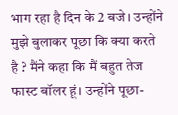भाग रहा है दिन के 2 बजे। उन्होंने मुझे बुलाकर पूछा कि क्या करते है ? मैंने कहा कि मैं बहुत तेज फास्ट बॉलर हूं। उन्होंने पूछा-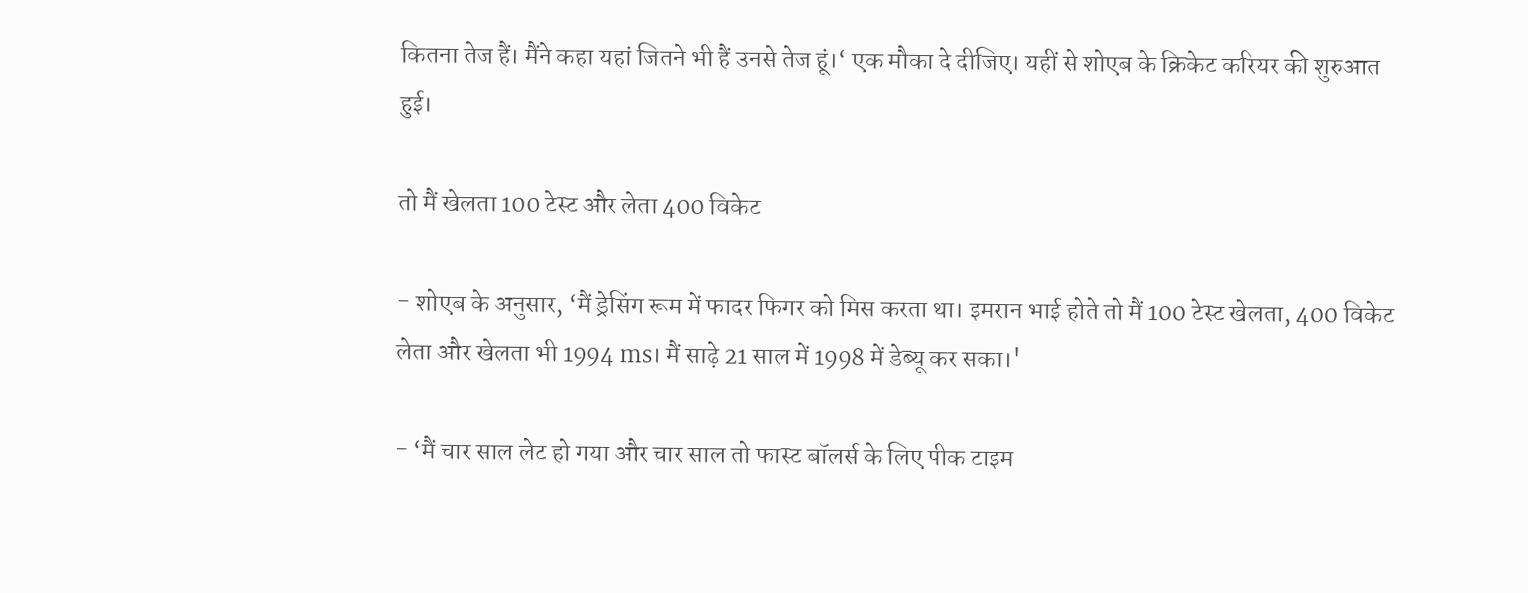कितना तेज हैं। मैंने कहा यहां जितने भी हैं उनसे तेज हूं।‘ एक मौका दे दीजिए। यहीं से शोएब के क्रिकेट करियर की शुरुआत हुई।

तो मैं खेलता 100 टेस्ट और लेता 400 विकेट

- शोएब के अनुसार, ‘मैं ड्रेसिंग रूम में फादर फिगर को मिस करता था। इमरान भाई होते तो मैं 100 टेस्ट खेलता, 400 विकेट लेता और खेलता भी 1994 ms। मैं साढ़े 21 साल में 1998 में डेब्यू कर सका।'

- ‘मैं चार साल लेट हो गया और चार साल तो फास्ट बॉलर्स के लिए पीक टाइम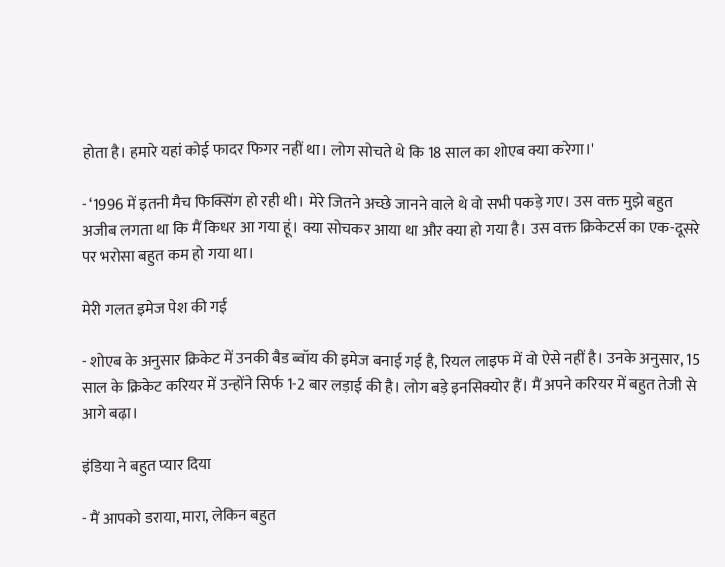होता है। हमारे यहां कोई फादर फिगर नहीं था। लोग सोचते थे कि 18 साल का शोएब क्या करेगा।'

- ‘1996 में इतनी मैच फिक्सिंग हो रही थी। मेरे जितने अच्छे जानने वाले थे वो सभी पकड़े गए। उस वक्त मुझे बहुत अजीब लगता था कि मैं किधर आ गया हूं। क्या सोचकर आया था और क्या हो गया है। उस वक्त क्रिकेटर्स का एक-दूसरे पर भरोसा बहुत कम हो गया था।

मेरी गलत इमेज पेश की गई

- शोएब के अनुसार क्रिकेट में उनकी बैड ब्वॉय की इमेज बनाई गई है, रियल लाइफ में वो ऐसे नहीं है। उनके अनुसार, 15 साल के क्रिकेट करियर में उन्होंने सिर्फ 1-2 बार लड़ाई की है। लोग बड़े इनसिक्योर हैं। मैं अपने करियर में बहुत तेजी से आगे बढ़ा।

इंडिया ने बहुत प्यार दिया

- मैं आपको डराया, मारा, लेकिन बहुत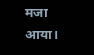मजा आया।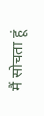मैं सोचता हूं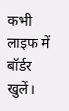कभी लाइफ में बॉर्डर खुलें।